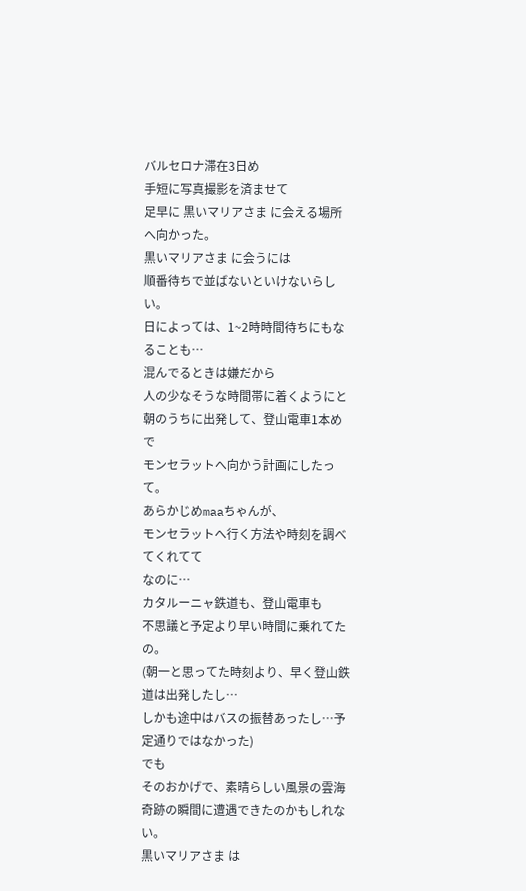バルセロナ滞在3日め
手短に写真撮影を済ませて
足早に 黒いマリアさま に会える場所へ向かった。
黒いマリアさま に会うには
順番待ちで並ばないといけないらしい。
日によっては、1~2時時間待ちにもなることも…
混んでるときは嫌だから
人の少なそうな時間帯に着くようにと
朝のうちに出発して、登山電車1本めで
モンセラットへ向かう計画にしたって。
あらかじめmaaちゃんが、
モンセラットへ行く方法や時刻を調べてくれてて
なのに…
カタルーニャ鉄道も、登山電車も
不思議と予定より早い時間に乗れてたの。
(朝一と思ってた時刻より、早く登山鉄道は出発したし…
しかも途中はバスの振替あったし…予定通りではなかった)
でも
そのおかげで、素晴らしい風景の雲海
奇跡の瞬間に遭遇できたのかもしれない。
黒いマリアさま は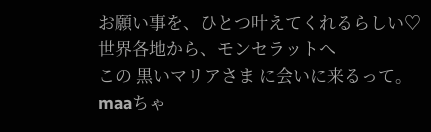お願い事を、ひとつ叶えてくれるらしい♡
世界各地から、モンセラットへ
この 黒いマリアさま に会いに来るって。
maaちゃ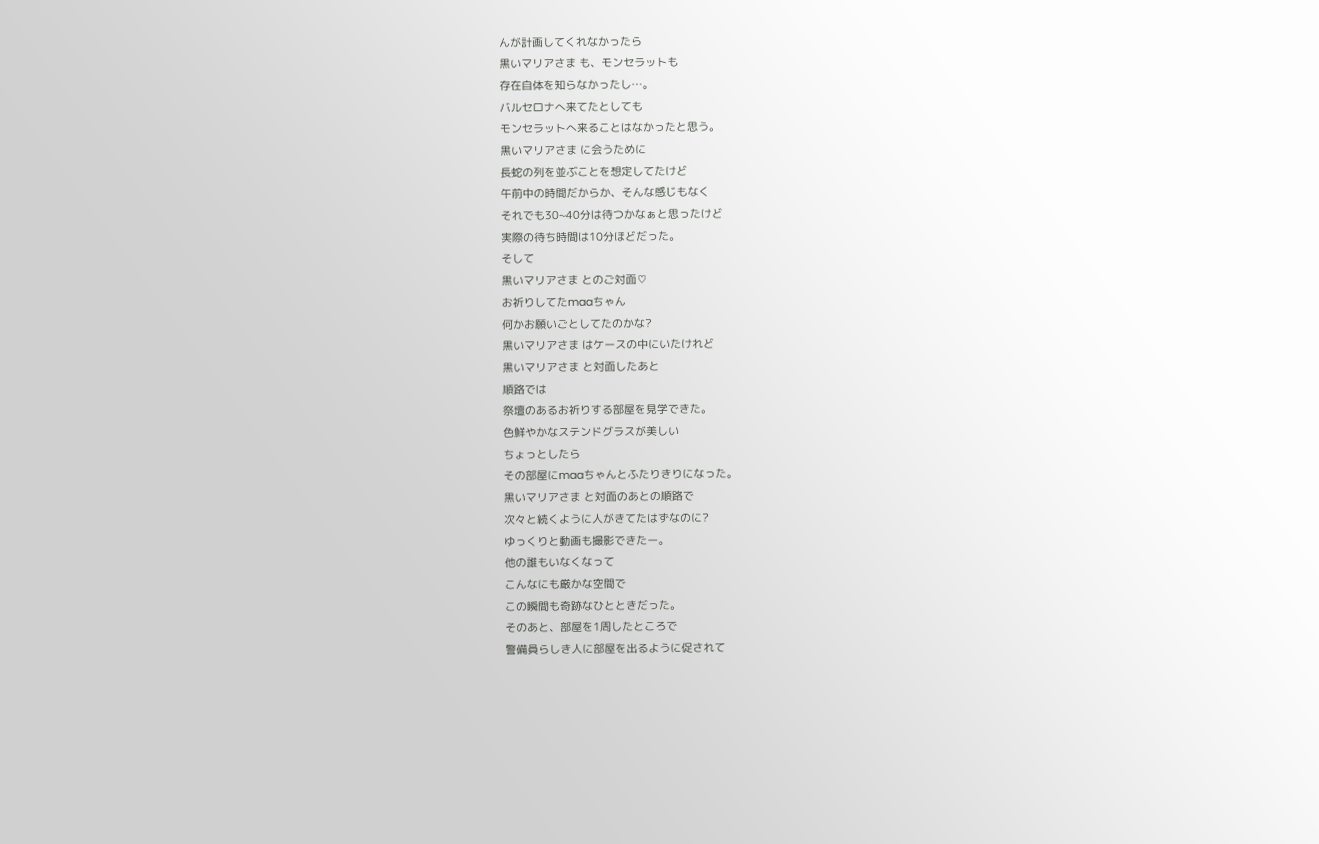んが計画してくれなかったら
黒いマリアさま も、モンセラットも
存在自体を知らなかったし…。
バルセロナへ来てたとしても
モンセラットへ来ることはなかったと思う。
黒いマリアさま に会うために
長蛇の列を並ぶことを想定してたけど
午前中の時間だからか、そんな感じもなく
それでも30~40分は待つかなぁと思ったけど
実際の待ち時間は10分ほどだった。
そして
黒いマリアさま とのご対面♡
お祈りしてたmaaちゃん
何かお願いごとしてたのかな?
黒いマリアさま はケースの中にいたけれど
黒いマリアさま と対面したあと
順路では
祭壇のあるお祈りする部屋を見学できた。
色鮮やかなステンドグラスが美しい
ちょっとしたら
その部屋にmaaちゃんとふたりきりになった。
黒いマリアさま と対面のあとの順路で
次々と続くように人がきてたはずなのに?
ゆっくりと動画も撮影できたー。
他の誰もいなくなって
こんなにも厳かな空間で
この瞬間も奇跡なひとときだった。
そのあと、部屋を1周したところで
警備員らしき人に部屋を出るように促されて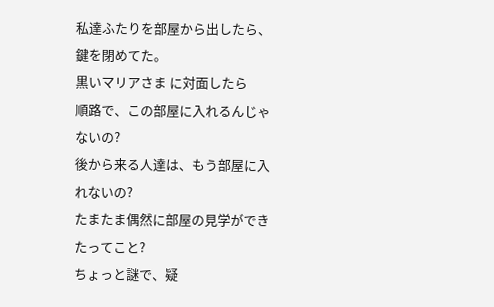私達ふたりを部屋から出したら、鍵を閉めてた。
黒いマリアさま に対面したら
順路で、この部屋に入れるんじゃないの?
後から来る人達は、もう部屋に入れないの?
たまたま偶然に部屋の見学ができたってこと?
ちょっと謎で、疑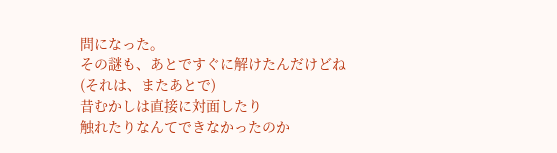問になった。
その謎も、あとですぐに解けたんだけどね
(それは、またあとで)
昔むかしは直接に対面したり
触れたりなんてできなかったのか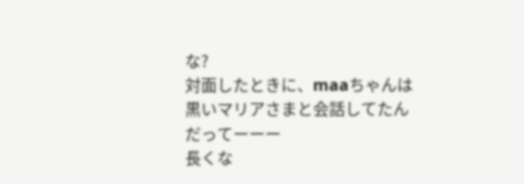な?
対面したときに、maaちゃんは
黒いマリアさまと会話してたんだってーーー
長くな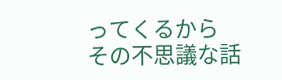ってくるから
その不思議な話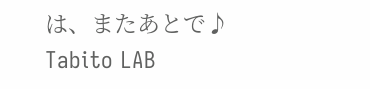は、またあとで♪
Tabito LAB